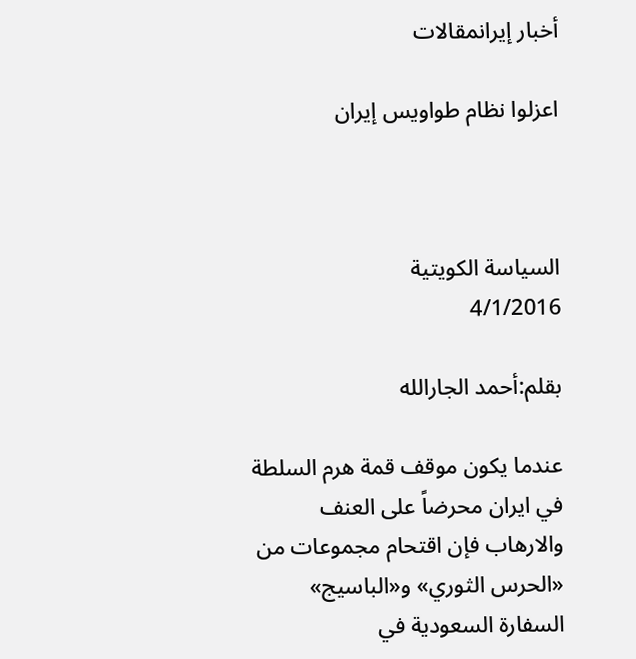أخبار إيرانمقالات

اعزلوا نظام طواويس إيران



السياسة الکويتية
4/1/2016

بقلم:أحمد الجارالله

عندما يکون موقف قمة هرم السلطة في ايران محرضاً علی العنف والارهاب فإن اقتحام مجموعات من «الحرس الثوري» و«الباسيج» السفارة السعودية في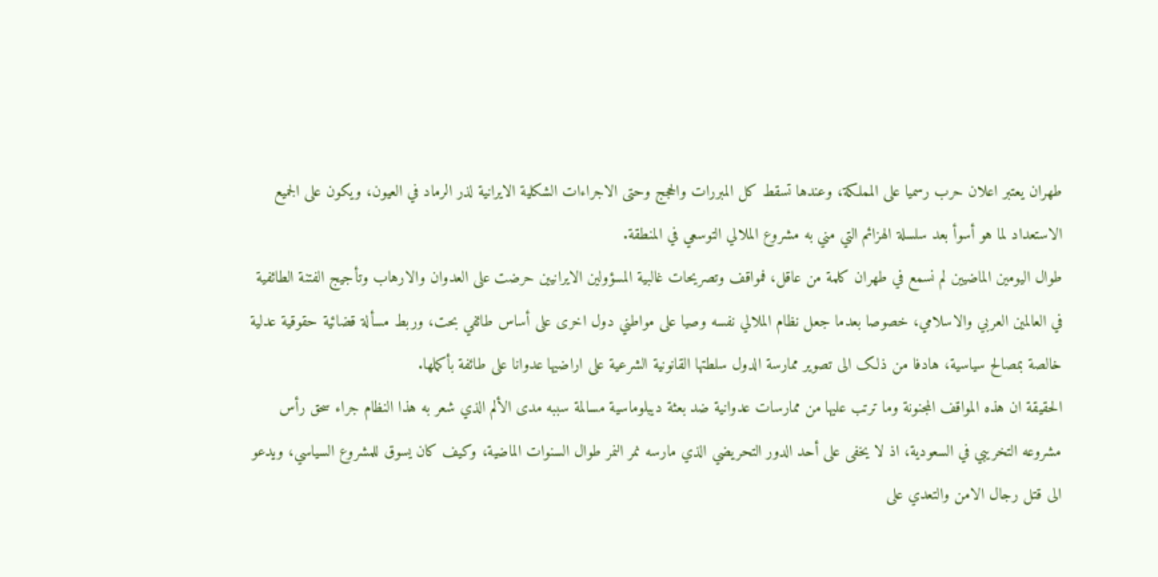طهران يعتبر اعلان حرب رسميا علی المملکة، وعندها تسقط کل المبررات والحجج وحتی الاجراءات الشکلية الايرانية لذر الرماد في العيون، ويکون علی الجميع الاستعداد لما هو أسوأ بعد سلسلة الهزائم التي مني به مشروع الملالي التوسعي في المنطقة.
طوال اليومين الماضيين لم نسمع في طهران کلمة من عاقل، فمواقف وتصريحات غالبية المسؤولين الايرانيين حرضت علی العدوان والارهاب وتأجيج الفتنة الطائفية في العالمين العربي والاسلامي، خصوصا بعدما جعل نظام الملالي نفسه وصيا علی مواطني دول اخری علی أساس طائفي بحت، وربط مسألة قضائية حقوقية عدلية خالصة بمصالح سياسية، هادفا من ذلک الی تصوير ممارسة الدول سلطتها القانونية الشرعية علی اراضيها عدوانا علی طائفة بأکملها.
الحقيقة ان هذه المواقف المجنونة وما ترتب عليها من ممارسات عدوانية ضد بعثة ديبلوماسية مسالمة سببه مدی الألم الذي شعر به هذا النظام جراء سحق رأس مشروعه التخريبي في السعودية، اذ لا يخفی علی أحد الدور التحريضي الذي مارسه نمر النمر طوال السنوات الماضية، وکيف کان يسوق للمشروع السياسي، ويدعو الی قتل رجال الامن والتعدي علی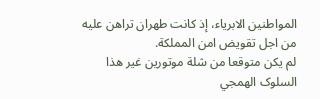المواطنين الابرياء، إذ کانت طهران تراهن عليه من اجل تقويض امن المملکة.
لم يکن متوقعا من شلة موتورين غير هذا السلوک الهمجي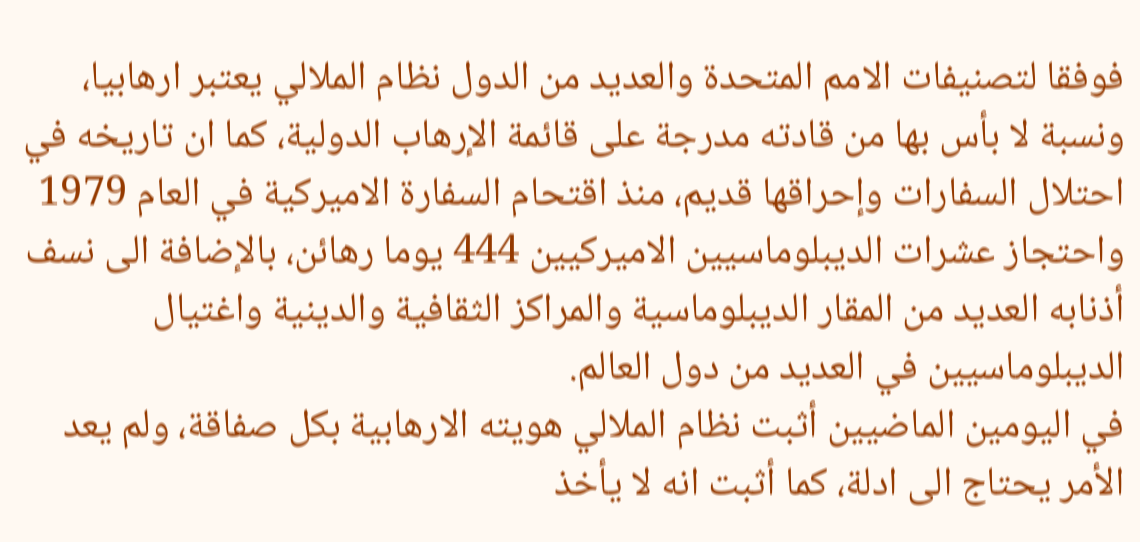فوفقا لتصنيفات الامم المتحدة والعديد من الدول نظام الملالي يعتبر ارهابيا، ونسبة لا بأس بها من قادته مدرجة علی قائمة الإرهاب الدولية، کما ان تاريخه في احتلال السفارات وإحراقها قديم، منذ اقتحام السفارة الاميرکية في العام 1979 واحتجاز عشرات الديبلوماسيين الاميرکيين 444 يوما رهائن، بالإضافة الی نسف أذنابه العديد من المقار الديبلوماسية والمراکز الثقافية والدينية واغتيال الديبلوماسيين في العديد من دول العالم.
في اليومين الماضيين أثبت نظام الملالي هويته الارهابية بکل صفاقة، ولم يعد الأمر يحتاج الی ادلة، کما أثبت انه لا يأخذ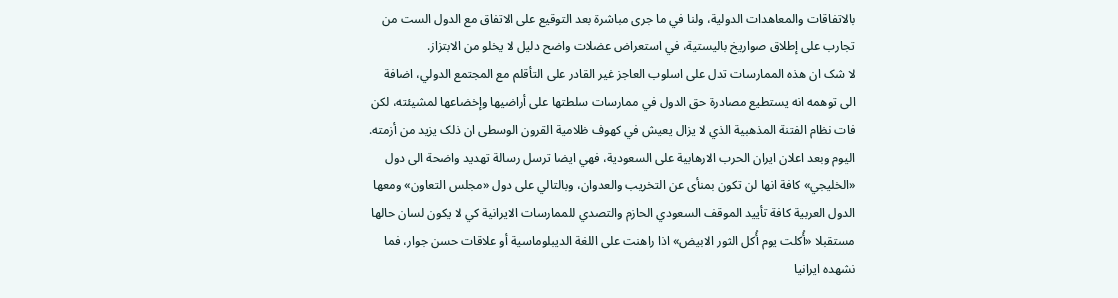بالاتفاقات والمعاهدات الدولية، ولنا في ما جری مباشرة بعد التوقيع علی الاتفاق مع الدول الست من تجارب علی إطلاق صواريخ باليستية، في استعراض عضلات واضح دليل لا يخلو من الابتزاز.
لا شک ان هذه الممارسات تدل علی اسلوب العاجز غير القادر علی التأقلم مع المجتمع الدولي، اضافة الی توهمه انه يستطيع مصادرة حق الدول في ممارسات سلطتها علی أراضيها وإخضاعها لمشيئته، لکن فات نظام الفتنة المذهبية الذي لا يزال يعيش في کهوف ظلامية القرون الوسطی ان ذلک يزيد من أزمته.
اليوم وبعد اعلان ايران الحرب الارهابية علی السعودية، فهي ايضا ترسل رسالة تهديد واضحة الی دول «الخليجي» کافة انها لن تکون بمنأی عن التخريب والعدوان، وبالتالي علی دول «مجلس التعاون» ومعها الدول العربية کافة تأييد الموقف السعودي الحازم والتصدي للممارسات الايرانية کي لا يکون لسان حالها مستقبلا «أُکلت يوم أُکل الثور الابيض» اذا راهنت علی اللغة الديبلوماسية أو علاقات حسن جوار، فما نشهده ايرانيا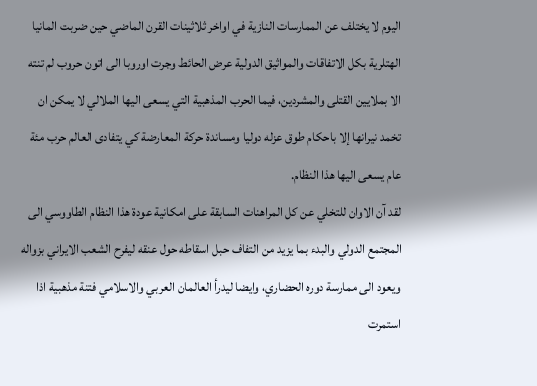اليوم لا يختلف عن الممارسات النازية في اواخر ثلاثينات القرن الماضي حين ضربت المانيا الهتلرية بکل الاتفاقات والمواثيق الدولية عرض الحائط وجرت اوروبا الی اتون حروب لم تنته الا بملايين القتلی والمشردين، فيما الحرب المذهبية التي يسعی اليها الملالي لا يمکن ان تخمد نيرانها إلا باحکام طوق عزله دوليا ومساندة حرکة المعارضة کي يتفادی العالم حرب مئة عام يسعی اليها هذا النظام.
لقد آن الاوان للتخلي عن کل المراهنات السابقة علی امکانية عودة هذا النظام الطاووسي الی المجتمع الدولي والبدء بما يزيد من التفاف حبل اسقاطه حول عنقه ليفرح الشعب الايراني بزواله ويعود الی ممارسة دوره الحضاري، وايضا ليدرأ العالمان العربي والاسلامي فتنة مذهبية اذا استمرت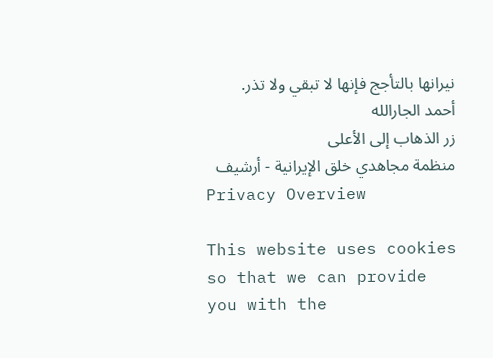نيرانها بالتأجج فإنها لا تبقي ولا تذر.
أحمد الجارالله
زر الذهاب إلى الأعلى
منظمة مجاهدي خلق الإيرانية - أرشیف
Privacy Overview

This website uses cookies so that we can provide you with the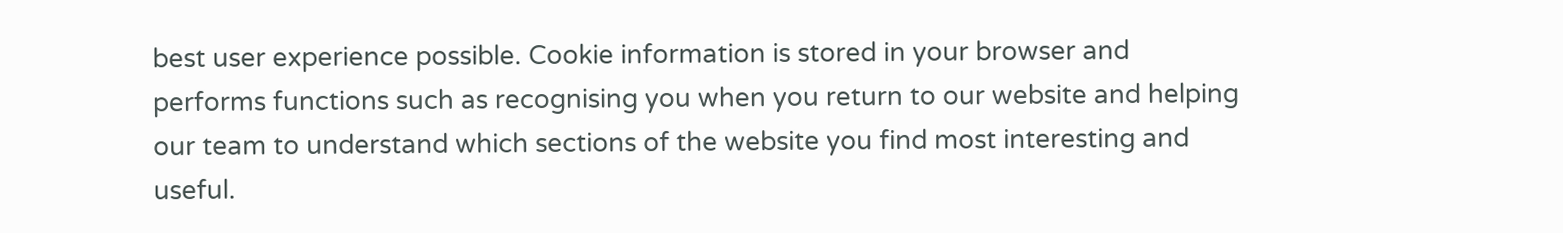best user experience possible. Cookie information is stored in your browser and performs functions such as recognising you when you return to our website and helping our team to understand which sections of the website you find most interesting and useful.